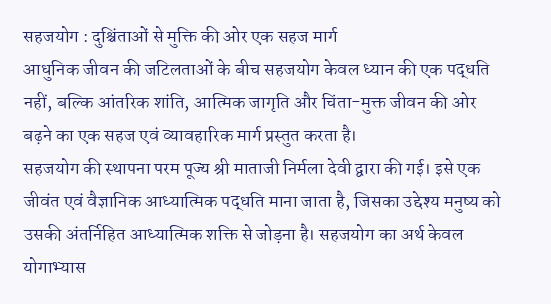सहजयोग : दुश्चिंताओं से मुक्ति की ओर एक सहज मार्ग
आधुनिक जीवन की जटिलताओं के बीच सहजयोग केवल ध्यान की एक पद्धति नहीं, बल्कि आंतरिक शांति, आत्मिक जागृति और चिंता-मुक्त जीवन की ओर बढ़ने का एक सहज एवं व्यावहारिक मार्ग प्रस्तुत करता है।
सहजयोग की स्थापना परम पूज्य श्री माताजी निर्मला देवी द्वारा की गई। इसे एक जीवंत एवं वैज्ञानिक आध्यात्मिक पद्धति माना जाता है, जिसका उद्देश्य मनुष्य को उसकी अंतर्निहित आध्यात्मिक शक्ति से जोड़ना है। सहजयोग का अर्थ केवल योगाभ्यास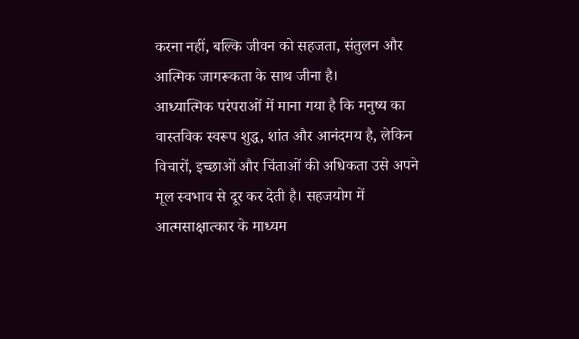करना नहीं, बल्कि जीवन को सहजता, संतुलन और आत्मिक जागरूकता के साथ जीना है।
आध्यात्मिक परंपराओं में माना गया है कि मनुष्य का वास्तविक स्वरूप शुद्ध, शांत और आनंदमय है, लेकिन विचारों, इच्छाओं और चिंताओं की अधिकता उसे अपने मूल स्वभाव से दूर कर देती है। सहजयोग में आत्मसाक्षात्कार के माध्यम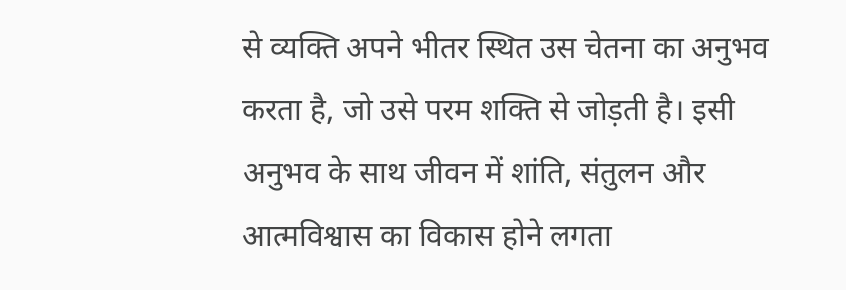से व्यक्ति अपने भीतर स्थित उस चेतना का अनुभव करता है, जो उसे परम शक्ति से जोड़ती है। इसी अनुभव के साथ जीवन में शांति, संतुलन और आत्मविश्वास का विकास होने लगता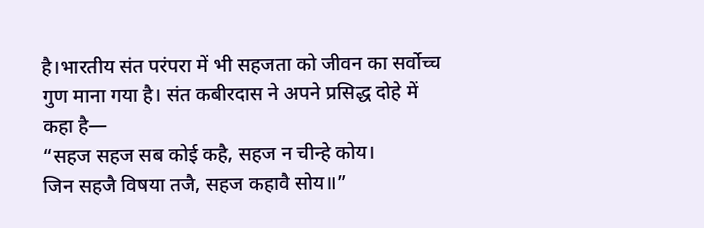है।भारतीय संत परंपरा में भी सहजता को जीवन का सर्वोच्च गुण माना गया है। संत कबीरदास ने अपने प्रसिद्ध दोहे में कहा है—
“सहज सहज सब कोई कहै, सहज न चीन्हे कोय।
जिन सहजै विषया तजै, सहज कहावै सोय॥”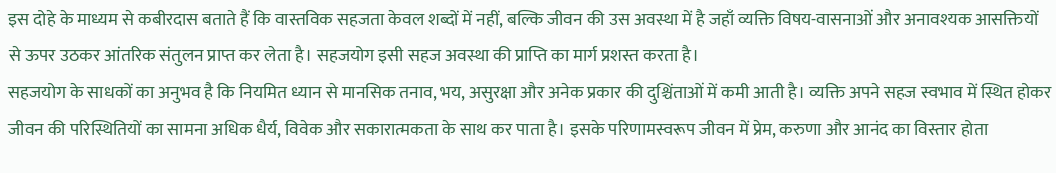इस दोहे के माध्यम से कबीरदास बताते हैं कि वास्तविक सहजता केवल शब्दों में नहीं, बल्कि जीवन की उस अवस्था में है जहाँ व्यक्ति विषय-वासनाओं और अनावश्यक आसक्तियों से ऊपर उठकर आंतरिक संतुलन प्राप्त कर लेता है। सहजयोग इसी सहज अवस्था की प्राप्ति का मार्ग प्रशस्त करता है।
सहजयोग के साधकों का अनुभव है कि नियमित ध्यान से मानसिक तनाव, भय, असुरक्षा और अनेक प्रकार की दुश्चिंताओं में कमी आती है। व्यक्ति अपने सहज स्वभाव में स्थित होकर जीवन की परिस्थितियों का सामना अधिक धैर्य, विवेक और सकारात्मकता के साथ कर पाता है। इसके परिणामस्वरूप जीवन में प्रेम, करुणा और आनंद का विस्तार होता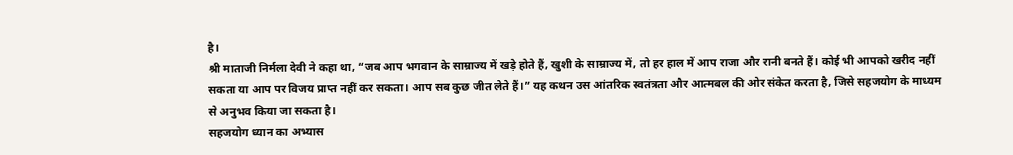है।
श्री माताजी निर्मला देवी ने कहा था, “जब आप भगवान के साम्राज्य में खड़े होते हैं, खुशी के साम्राज्य में, तो हर हाल में आप राजा और रानी बनते हैं। कोई भी आपको खरीद नहीं सकता या आप पर विजय प्राप्त नहीं कर सकता। आप सब कुछ जीत लेते हैं।” यह कथन उस आंतरिक स्वतंत्रता और आत्मबल की ओर संकेत करता है, जिसे सहजयोग के माध्यम से अनुभव किया जा सकता है।
सहजयोग ध्यान का अभ्यास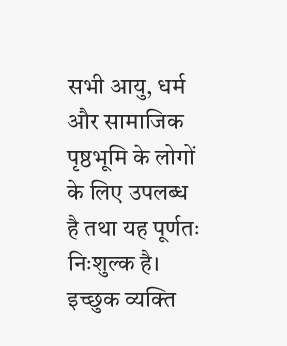सभी आयु, धर्म और सामाजिक पृष्ठभूमि के लोगों के लिए उपलब्ध है तथा यह पूर्णतः निःशुल्क है। इच्छुक व्यक्ति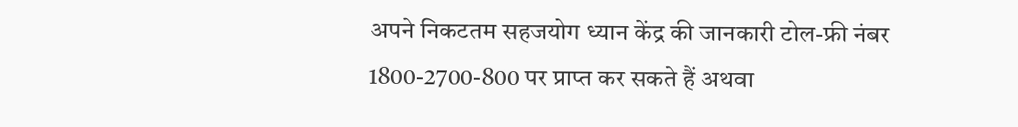अपने निकटतम सहजयोग ध्यान केंद्र की जानकारी टोल-फ्री नंबर 1800-2700-800 पर प्राप्त कर सकते हैं अथवा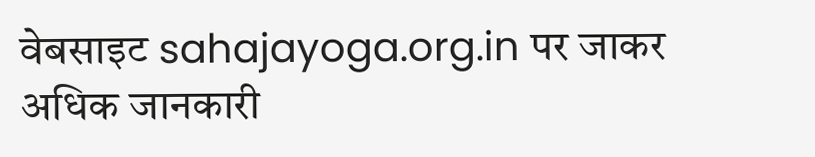वेबसाइट sahajayoga.org.in पर जाकर अधिक जानकारी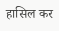हासिल कर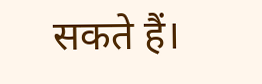सकते हैं।